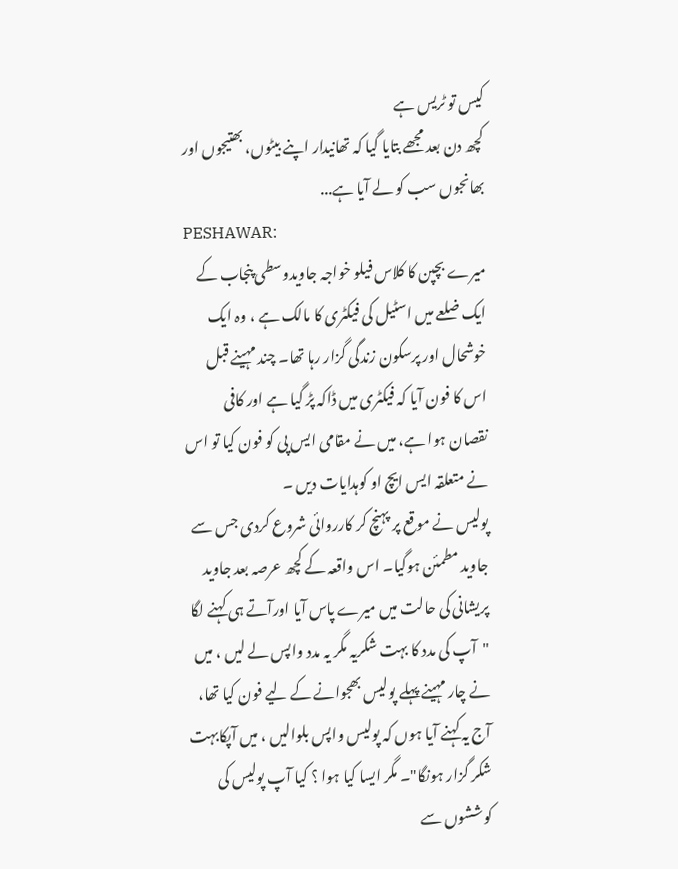کیس تو ٹریس ہے
کچھ دن بعد مجھے بتایا گیا کہ تھانیدار اپنے بیٹوں، بھتیجوں اور بھانجوں سب کو لے آیا ہے...
PESHAWAR:
میرے بچپن کا کلاس فیلو خواجہ جاویدوسطی پنجاب کے ایک ضلعے میں اسٹیل کی فیکٹری کا مالک ہے ، وہ ایک خوشحال اور پرسکون زندگی گزار رہا تھا۔ چند مہینے قبل اس کا فون آیا کہ فیکٹری میں ڈاکہ پڑ گیا ہے اور کافی نقصان ہوا ہے، میں نے مقامی ایس پی کو فون کیا تو اس نے متعلقہ ایس ایچ او کوہدایات دیں ۔
پولیس نے موقع پر پہنچ کر کارروائی شروع کردی جس سے جاوید مطمئن ہوگیا۔ اس واقعہ کے کچھ عرصہ بعد جاوید پریشانی کی حالت میں میرے پاس آیا اورآتے ہی کہنے لگا "آپ کی مدد کا بہت شکریہ مگر یہ مدد واپس لے لیں ، میں نے چار مہینے پہلے پولیس بھجوانے کے لیے فون کیا تھا، آج یہ کہنے آیا ہوں کہ پولیس واپس بلوالیں ، میں آپکابہت شکر گزار ہونگا"۔ مگر ایسا کیا ہوا ؟ کیا آپ پولیس کی کوششوں سے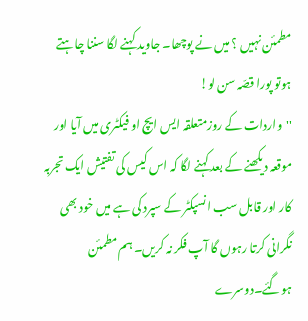مطمئن نہیں ؟ میں نے پوچھا۔ جاوید کہنے لگا سننا چاہتے ہوتو پورا قصّہ سن لو!
''واردات کے روزمتعلقہ ایس ایچ او فیکٹری میں آیا اور موقعہ دیکھنے کے بعد کہنے لگا کہ اس کیس کی تفتیش ایک تجربہ کار اور قابل سب انسپکٹر کے سپرد کی ہے میں خود بھی نگرانی کرتا رہوں گا آپ فکر نہ کریں۔ ہم مطمئن ہوگئے۔دوسرے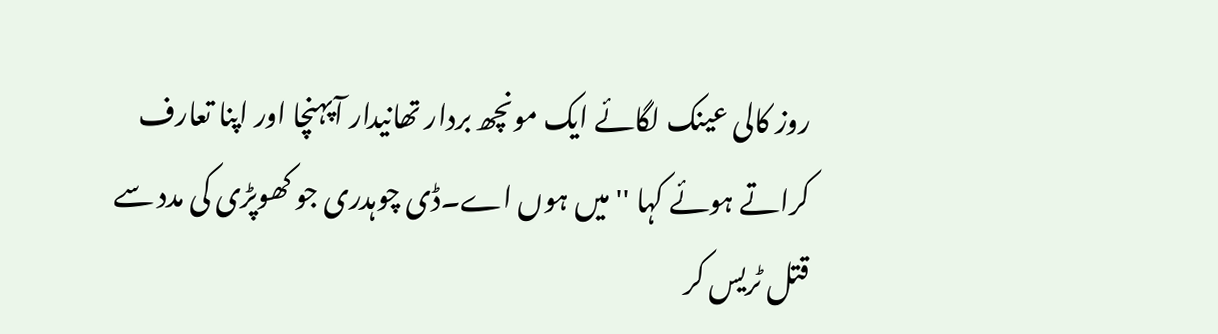روز کالی عینک لگائے ایک مونچھ بردار تھانیدار آپہنچا اور اپنا تعارف کراتے ہوئے کہا ''میں ہوں اے۔ڈی چوہدری جو کھوپڑی کی مدد سے قتل ٹریس کر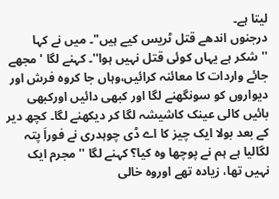لیتا ہے۔
درجنوں اندھے قتل ٹریس کیے ہیں"۔ میں نے کہا ''شکر ہے یہاں کوئی قتل نہیں ہوا''۔ کہنے لگا 'مجھے جائے واردات کا معائنہ کرائیں،وہاں جا کروہ فرش اور دیواروں کو سونگھنے لگا اور کبھی دائیں اورکبھی بائیں کالی عینک کاشیشہ لگا کر دیکھنے لگا۔ کچھ دیر کے بعد بولا ایک چیز کا اے ڈی چوہدری نے فوراَ پتہ لگالیا ہے ہم نے پوچھا وہ کیا؟ کہنے لگا ''مجرم ایک نہیں تھا، زیادہ تھے اوروہ خالی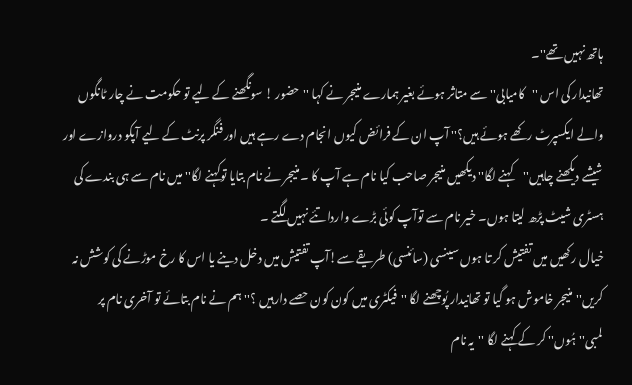ہاتھ نہیں تھے''۔
تھانیدار کی اس ''کامیابی'' سے متاثر ہوئے بغیر ہمارے منیجر نے کہا ''حضور ! سونگھنے کے لیے تو حکومت نے چار ٹانگوں والے ایکسپرٹ رکھے ہوئے ہیں؟'' آپ ان کے فرائض کیوں انجام دے رہے ہیں اور فنگر پرنٹ کے لیے آپکو دروازے اور شیشے دیکھنے چاہیں''کہنے لگا'' دیکھیں منیجر صاحب کیا نام ہے آپ کا ۔منیجر نے نام بتایا توکہنے لگا'' میں نام سے ہی بندے کی ہسٹری شیٹ پڑھ لیتا ہوں۔ خیر نام سے توآپ کوئی بڑے وارداتئے نہیں لگتے ۔
خیال رکھیں میں تفتیش کر تا ہوں سینسی (سائنسی) طریقے سے!آپ تفتیش میں دخل دینے یا اس کا رخ موڑنے کی کوشش نہ کریں''منیجر خاموش ہو گیا تو تھانیدار پُوچھنے لگا ''فیکٹری میں کون کون حصے دارہیں ؟'' ہم نے نام بتائے تو آخری نام پر لمبی''ہُوں'' کر کے کہنے لگا ''یہ نام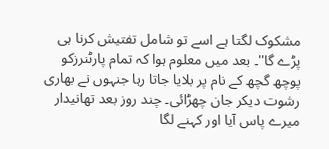مشکوک لگتا ہے اسے تو شامل تفتیش کرنا ہی پڑے گا''۔ بعد میں معلوم ہوا کہ تمام پارٹنرزکو پوچھ گچھ کے نام پر بلایا جاتا رہا جنہوں نے بھاری رشوت دیکر جان چھڑائی۔ چند روز بعد تھانیدار میرے پاس آیا اور کہنے لگا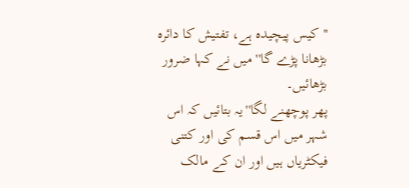''کیس پیچیدہ ہے، تفتیش کا دائرہ بڑھانا پڑے گا'' میں نے کہا ضرور بڑھائیں۔
پھر پوچھنے لگا''یہ بتائیں کہ اس شہر میں اس قسم کی اور کتنی فیکٹریاں ہیں اور ان کے مالک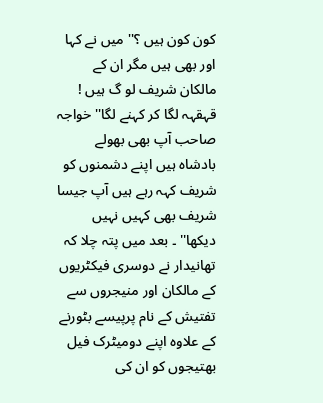کون کون ہیں ؟'' میں نے کہا اور بھی ہیں مگر ان کے مالکان شریف لو گ ہیں ! قہقہہ لگا کر کہنے لگا'' خواجہ صاحب آپ بھی بھولے بادشاہ ہیں اپنے دشمنوں کو شریف کہہ رہے ہیں آپ جیسا شریف بھی کہیں نہیں دیکھا'' ۔ بعد میں پتہ چلا کہ تھانیدار نے دوسری فیکٹریوں کے مالکان اور منیجروں سے تفتیش کے نام پرپیسے بٹورنے کے علاوہ اپنے دومیٹرک فیل بھتیجوں کو ان کی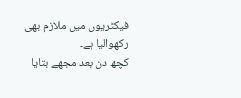فیکٹریوں میں ملازم بھی رکھوالیا ہے۔
کچھ دن بعد مجھے بتایا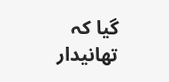گیا کہ تھانیدار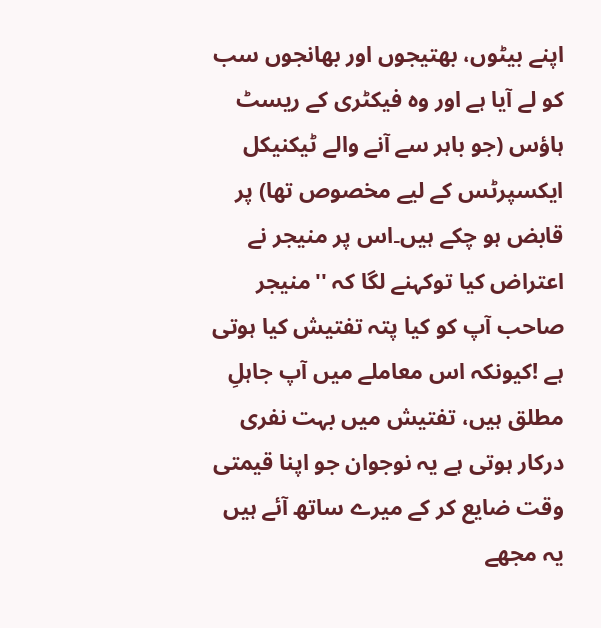اپنے بیٹوں، بھتیجوں اور بھانجوں سب کو لے آیا ہے اور وہ فیکٹری کے ریسٹ ہاؤس (جو باہر سے آنے والے ٹیکنیکل ایکسپرٹس کے لیے مخصوص تھا) پر قابض ہو چکے ہیں۔اس پر منیجر نے اعتراض کیا توکہنے لگا کہ ''منیجر صاحب آپ کو کیا پتہ تفتیش کیا ہوتی ہے !کیونکہ اس معاملے میں آپ جاہلِ مطلق ہیں، تفتیش میں بہت نفری درکار ہوتی ہے یہ نوجوان جو اپنا قیمتی وقت ضایع کر کے میرے ساتھ آئے ہیں یہ مجھے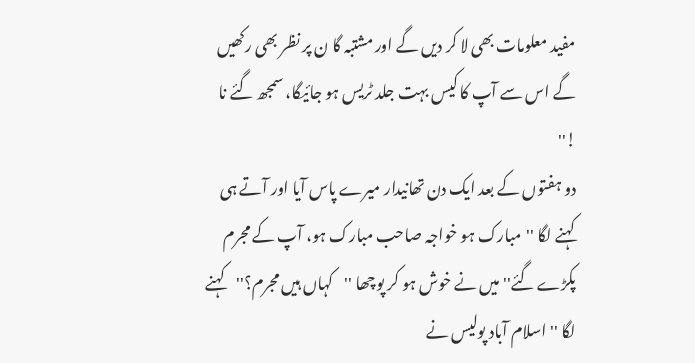مفید معلومات بھی لا کر دیں گے اور مشتبہ گا ن پر نظر بھی رکھیں گے اس سے آپ کا کیس بہت جلد ٹریس ہو جائیگا، سمجھ گئے نا !''
دو ہفتوں کے بعد ایک دن تھانیدار میرے پاس آیا اور آتے ہی کہنے لگا ''مبارک ہو خواجہ صاحب مبارک ہو، آپ کے مجرم پکڑے گئے''میں نے خوش ہو کر پوچھا ''کہاں ہیں مجرم؟''کہنے لگا '' اسلام آباد پولیس نے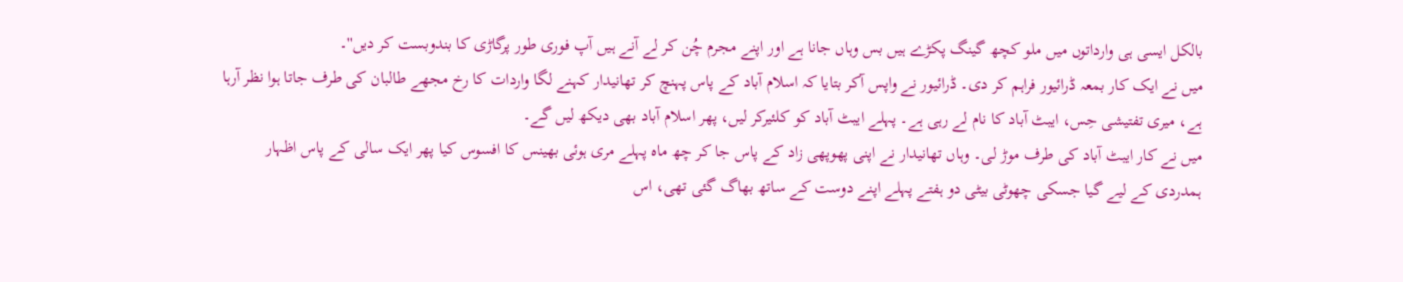بالکل ایسی ہی وارداتوں میں ملو کچھ گینگ پکڑے ہیں بس وہاں جانا ہے اور اپنے مجرم چُن کر لے آنے ہیں آپ فوری طور پرگاڑی کا بندوبست کر دیں''۔
میں نے ایک کار بمعہ ڈرائیور فراہم کر دی۔ ڈرائیور نے واپس آکر بتایا کہ اسلام آباد کے پاس پہنچ کر تھانیدار کہنے لگا واردات کا رخ مجھے طالبان کی طرف جاتا ہوا نظر آرہا ہے، میری تفتیشی حِس، ایبٹ آباد کا نام لے رہی ہے۔ پہلے ایبٹ آباد کو کلئیرکر لیں، پھر اسلام آباد بھی دیکھ لیں گے۔
میں نے کار ایبٹ آباد کی طرف موڑ لی۔ وہاں تھانیدار نے اپنی پھوپھی زاد کے پاس جا کر چھ ماہ پہلے مری ہوئی بھینس کا افسوس کیا پھر ایک سالی کے پاس اظہار ہمدردی کے لیے گیا جسکی چھوٹی بیٹی دو ہفتے پہلے اپنے دوست کے ساتھ بھاگ گئی تھی، اس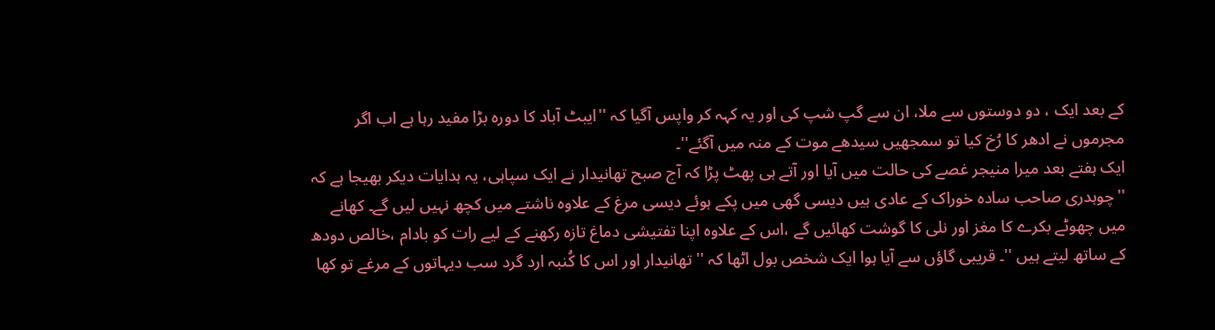کے بعد ایک ، دو دوستوں سے ملا، ان سے گپ شپ کی اور یہ کہہ کر واپس آگیا کہ ''ایبٹ آباد کا دورہ بڑا مفید رہا ہے اب اگر مجرموں نے ادھر کا رُخ کیا تو سمجھیں سیدھے موت کے منہ میں آگئے''۔
ایک ہفتے بعد میرا منیجر غصے کی حالت میں آیا اور آتے ہی پھٹ پڑا کہ آج صبح تھانیدار نے ایک سپاہی، یہ ہدایات دیکر بھیجا ہے کہ ''چوہدری صاحب سادہ خوراک کے عادی ہیں دیسی گھی میں پکے ہوئے دیسی مرغ کے علاوہ ناشتے میں کچھ نہیں لیں گے۔ کھانے میں چھوٹے بکرے کا مغز اور نلی کا گوشت کھائیں گے ،اس کے علاوہ اپنا تفتیشی دماغ تازہ رکھنے کے لیے رات کو بادام ،خالص دودھ کے ساتھ لیتے ہیں ''۔ قریبی گاؤں سے آیا ہوا ایک شخص بول اٹھا کہ ''تھانیدار اور اس کا کُنبہ ارد گرد سب دیہاتوں کے مرغے تو کھا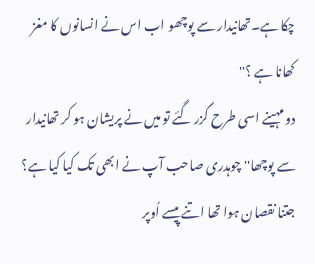چکا ہے۔تھانیدار سے پوچھو اب اس نے انسانوں کا مغز کھانا ہے ؟''
دو مہینے اسی طرح گزر گئے تو میں نے پریشان ہو کر تھانیدار سے پوچھا''چوہدری صاحب آپ نے ابھی تک کیا کیا ہے؟ جتنا نقصان ہوا تھا اتنے پیسے اُوپر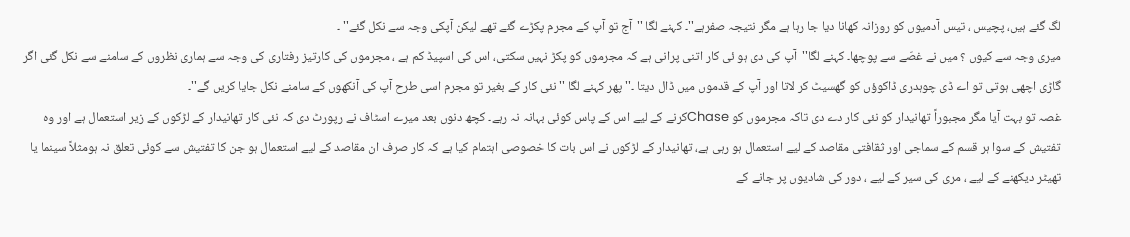لگ گئے ہیں، پچیس ، تیس آدمیوں کو روزانہ کھانا دیا جا رہا ہے مگر نتیجہ صفرہے''۔ کہنے لگا ''آج تو آپ کے مجرم پکڑے گئے تھے لیکن آپکی وجہ سے نکل گئے'' ۔
میری وجہ سے کیوں ؟ میں نے غصّے سے پوچھا۔ کہنے لگا''آپ کی دی ہو ئی کار اتنی پرانی ہے کہ مجرموں کو پکڑ نہیں سکتی، اس کی اسپیڈ کم ہے ، مجرموں کی کارتیز رفتاری کی وجہ سے ہماری نظروں کے سامنے سے نکل گئی اگر گاڑی اچھی ہوتی تو اے ڈی چوہدری ڈاکوؤں کو گھسیٹ کر لاتا اور آپ کے قدموں میں ڈال دیتا ۔'' پھر کہنے لگا ''نئی کار کے بغیر تو مجرم اسی طرح آپ کی آنکھوں کے سامنے نکل جایا کریں گے''۔
غصہ تو بہت آیا مگر مجبوراً تھانیدار کو نئی کار دے دی تاکہ مجرموں کو Chaseکرنے کے لیے اس کے پاس کوئی بہانہ نہ رہے۔ کچھ دنوں بعد میرے اسٹاف نے رپورٹ دی کہ نئی کار تھانیدار کے لڑکوں کے زیر استعمال ہے اور وہ تفتیش کے سوا ہر قسم کے سماجی اور ثقافتی مقاصد کے لیے استعمال ہو رہی ہے، تھانیدار کے لڑکوں نے اس بات کا خصوصی اہتمام کیا ہے کہ کار صرف ان مقاصد کے لیے استعمال ہو جن کا تفتیش سے کوئی تعلق نہ ہومثلاً سینما یا تھیٹر دیکھنے کے لیے ، مری کی سیر کے لیے ، دور کی شادیوں پر جانے کے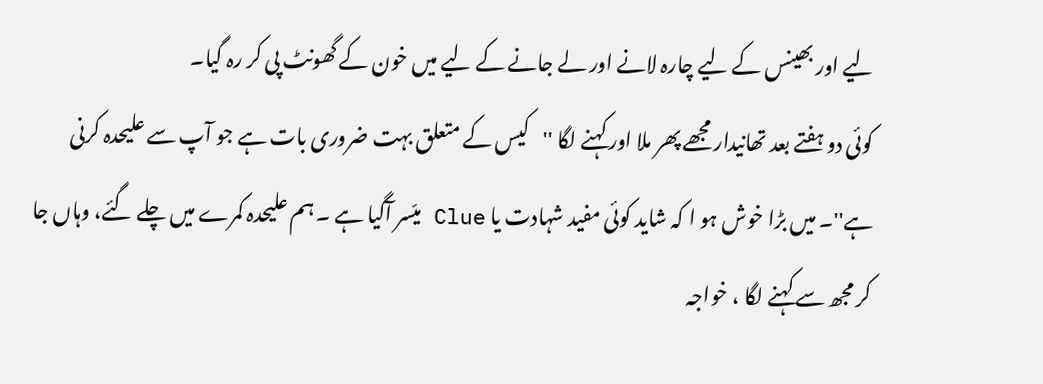لیے اور بھینس کے لیے چارہ لانے اور لے جانے کے لیے میں خون کے گھونٹ پی کر رہ گیا۔
کوئی دو ہفتے بعد تھانیدار مجھے پھر ملا اور کہنے لگا ''کیس کے متعلق بہت ضروری بات ہے جو آپ سے علیحدہ کرنی ہے''۔ میں بڑا خوش ہو ا کہ شاید کوئی مفید شہادت یا Clue میّسر آگیا ہے ۔ ہم علیحدہ کمرے میں چلے گئے، وہاں جا کر مجھ سے کہنے لگا ، خواجہ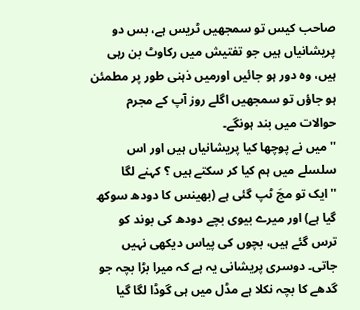صاحب کیس تو سمجھیں ٹریس ہے، بس دو پریشانیاں ہیں جو تفتیش میں رکاوٹ بن رہی ہیں، وہ دور ہو جائیں اورمیں ذہنی طور پر مطمئن ہو جاؤں تو سمجھیں اگلے روز آپ کے مجرم حوالات میں بند ہونگے۔
'' میں نے پوچھا کیا پریشانیاں ہیں اور اس سلسلے میں ہم کیا کر سکتے ہیں ؟ کہنے لگا ''ایک تو مجَ ٹپ گئی ہے (بھینس کا دودھ سوکھ گیا ہے) اور میرے بیوی بچے دودھ کی بوند کو ترس گئے ہیں، بچوں کی پیاس دیکھی نہیں جاتی۔ دوسری پریشانی یہ ہے کہ میرا بڑا بچہ جو گدھے کا بچہ نکلا ہے مڈل میں ہی گوڈا لگا گیا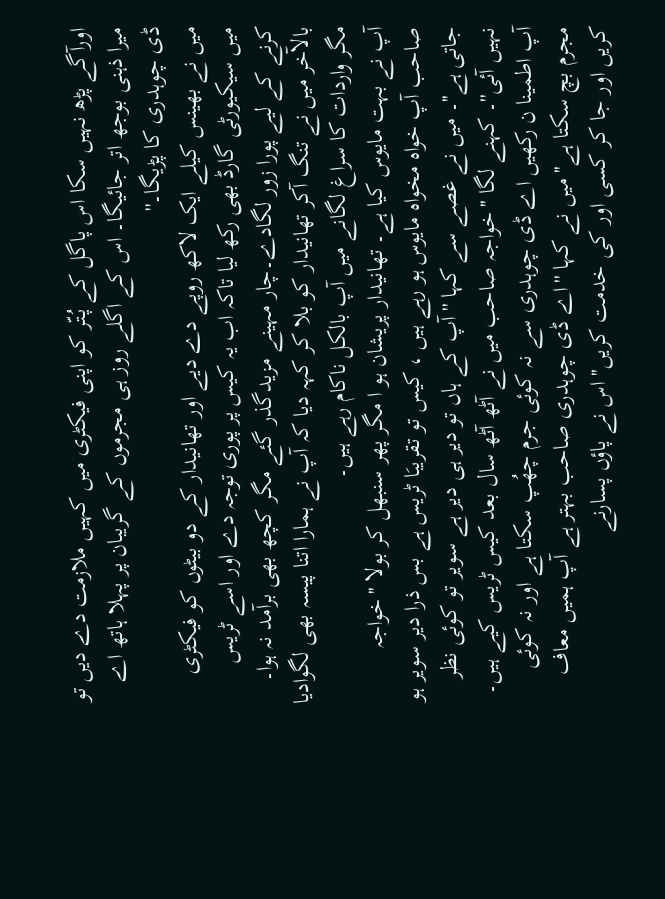اورآگے پڑھ نہیں سکا اس پاگل کے پُتّر کو اپنی فیکٹری میں کہیں ملازمت دے دیں تو میرا ذہنی بوجھ اتر جائیگا۔ اس کے اگلے روز ہی مجرموں کے گریبان پر پہلا ہاتھ اے ڈی چوہدری کا پڑیگا۔''
میں نے بھینس کیلے ایک لاکھ روپے دے دیے اور تھانیدار کے دو بیٹوں کو فیکٹری میں سیکیورٹی گارڈ بھی رکھ لیا تاکہ اب یہ کیس پر پوری توجہ دے اور اسے ٹریس کرنے کے لیے پورا زور لگادے۔چار مہینے مزیدگذر گئے مگر کچھ بھی برآمد نہ ہوا۔ بالآخر میں نے تنگ آکر تھانیدار کو بلا کر کہہ دیا کہ آپ نے ہمارا اتنا پیسہ بھی لگوادیا مگر واردات کا سراغ لگانے میں آپ بالکل ناکام رہے ہیں۔
آپ نے بہت مایوس کیا ہے۔ تھانیدار پریشان ہو ا مگر پھر سنبھل کر بولا ''خواجہ صاحب آپ خواہ مخواہ مایوس ہو رہے ہیں ، کیس تو تقریبَا ٹریس ہے بس ذرا دیر سویر ہو جاتی ہے''۔ میں نے غصے سے کہا '' آپ کے ہاں تو دیر ہی دیر ہے سویر تو کوئی نظر نہیں آئی''۔ کہنے لگا ''خواجہ صاحب میں نے آٹھ آٹھ سال بعد کیس ٹریس کیے ہیں۔
آپ اطمینا ن رکھیں اے ڈی چوہدری سے نہ کوئی جرم چھُپ سکتا ہے اور نہ کوئی مجرم بچ سکتا ہے''میں نے کہا ''اے ڈی چوہدری صاحب بہتر ہے آپ ہمیں معاف کریں اور جا کر کسی اور کی خدمت کریں''اس نے پاؤں پسارنے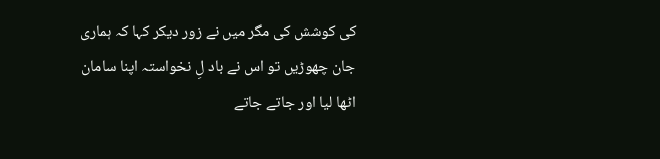کی کوشش کی مگر میں نے زور دیکر کہا کہ ہماری جان چھوڑیں تو اس نے باد لِ نخواستہ اپنا سامان اٹھا لیا اور جاتے جاتے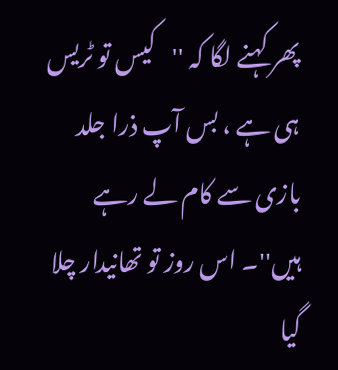پھر کہنے لگا کہ ''کیس تو ٹریس ہی ہے ، بس آپ ذرا جلد بازی سے کام لے رہے ہیں''۔ اس روز تو تھانیدار چلا گیا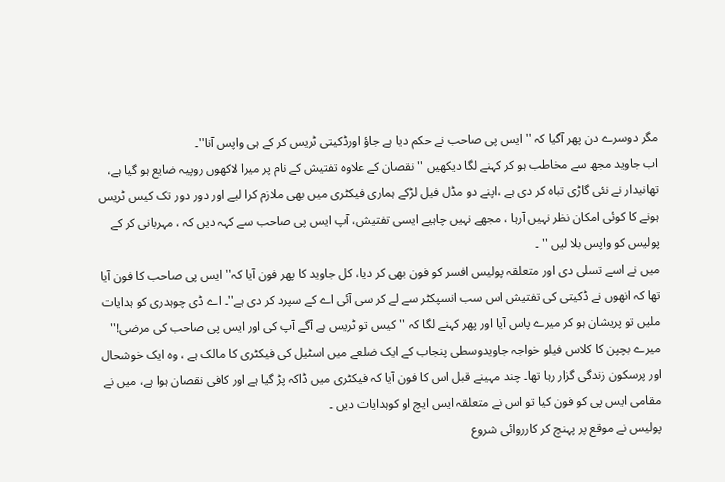مگر دوسرے دن پھر آگیا کہ ''ایس پی صاحب نے حکم دیا ہے جاؤ اورڈکیتی ٹریس کر کے ہی واپس آنا''۔
اب جاوید مجھ سے مخاطب ہو کر کہنے لگا دیکھیں '' نقصان کے علاوہ تفتیش کے نام پر میرا لاکھوں روپیہ ضایع ہو گیا ہے، تھانیدار نے نئی گاڑی تباہ کر دی ہے ،اپنے دو مڈل فیل لڑکے ہماری فیکٹری میں بھی ملازم کرا لیے اور دور دور تک کیس ٹریس ہونے کا کوئی امکان نظر نہیں آرہا ، مجھے نہیں چاہیے ایسی تفتیش، آپ ایس پی صاحب سے کہہ دیں کہ ، مہربانی کر کے پولیس کو واپس بلا لیں '' ۔
میں نے اسے تسلی دی اور متعلقہ پولیس افسر کو فون بھی کر دیا، کل جاوید کا پھر فون آیا کہ''ایس پی صاحب کا فون آیا تھا کہ انھوں نے ڈکیتی کی تفتیش اس سب انسپکٹر سے لے کر سی آئی اے کے سپرد کر دی ہے''۔ اے ڈی چوہدری کو ہدایات ملیں تو پریشان ہو کر میرے پاس آیا اور پھر کہنے لگا کہ ''کیس تو ٹریس ہے آگے آپ کی اور ایس پی صاحب کی مرضی!''
میرے بچپن کا کلاس فیلو خواجہ جاویدوسطی پنجاب کے ایک ضلعے میں اسٹیل کی فیکٹری کا مالک ہے ، وہ ایک خوشحال اور پرسکون زندگی گزار رہا تھا۔ چند مہینے قبل اس کا فون آیا کہ فیکٹری میں ڈاکہ پڑ گیا ہے اور کافی نقصان ہوا ہے، میں نے مقامی ایس پی کو فون کیا تو اس نے متعلقہ ایس ایچ او کوہدایات دیں ۔
پولیس نے موقع پر پہنچ کر کارروائی شروع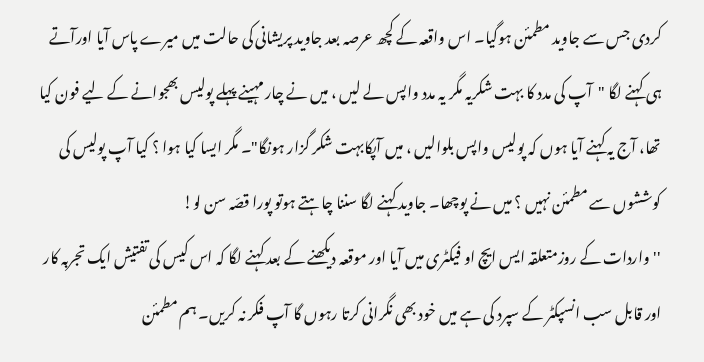کردی جس سے جاوید مطمئن ہوگیا۔ اس واقعہ کے کچھ عرصہ بعد جاوید پریشانی کی حالت میں میرے پاس آیا اورآتے ہی کہنے لگا "آپ کی مدد کا بہت شکریہ مگر یہ مدد واپس لے لیں ، میں نے چار مہینے پہلے پولیس بھجوانے کے لیے فون کیا تھا، آج یہ کہنے آیا ہوں کہ پولیس واپس بلوالیں ، میں آپکابہت شکر گزار ہونگا"۔ مگر ایسا کیا ہوا ؟ کیا آپ پولیس کی کوششوں سے مطمئن نہیں ؟ میں نے پوچھا۔ جاوید کہنے لگا سننا چاہتے ہوتو پورا قصّہ سن لو!
''واردات کے روزمتعلقہ ایس ایچ او فیکٹری میں آیا اور موقعہ دیکھنے کے بعد کہنے لگا کہ اس کیس کی تفتیش ایک تجربہ کار اور قابل سب انسپکٹر کے سپرد کی ہے میں خود بھی نگرانی کرتا رہوں گا آپ فکر نہ کریں۔ ہم مطمئن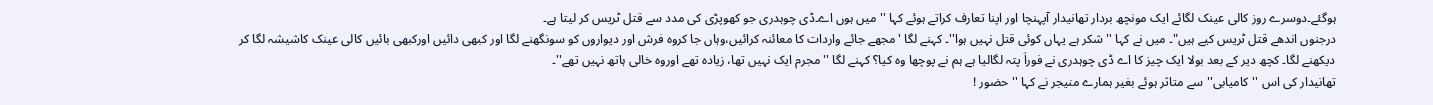ہوگئے۔دوسرے روز کالی عینک لگائے ایک مونچھ بردار تھانیدار آپہنچا اور اپنا تعارف کراتے ہوئے کہا ''میں ہوں اے۔ڈی چوہدری جو کھوپڑی کی مدد سے قتل ٹریس کر لیتا ہے۔
درجنوں اندھے قتل ٹریس کیے ہیں"۔ میں نے کہا ''شکر ہے یہاں کوئی قتل نہیں ہوا''۔ کہنے لگا 'مجھے جائے واردات کا معائنہ کرائیں،وہاں جا کروہ فرش اور دیواروں کو سونگھنے لگا اور کبھی دائیں اورکبھی بائیں کالی عینک کاشیشہ لگا کر دیکھنے لگا۔ کچھ دیر کے بعد بولا ایک چیز کا اے ڈی چوہدری نے فوراَ پتہ لگالیا ہے ہم نے پوچھا وہ کیا؟ کہنے لگا ''مجرم ایک نہیں تھا، زیادہ تھے اوروہ خالی ہاتھ نہیں تھے''۔
تھانیدار کی اس ''کامیابی'' سے متاثر ہوئے بغیر ہمارے منیجر نے کہا ''حضور !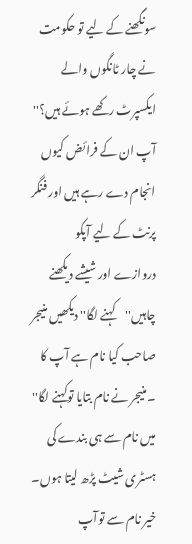سونگھنے کے لیے تو حکومت نے چار ٹانگوں والے ایکسپرٹ رکھے ہوئے ہیں؟'' آپ ان کے فرائض کیوں انجام دے رہے ہیں اور فنگر پرنٹ کے لیے آپکو دروازے اور شیشے دیکھنے چاہیں''کہنے لگا'' دیکھیں منیجر صاحب کیا نام ہے آپ کا ۔منیجر نے نام بتایا توکہنے لگا'' میں نام سے ہی بندے کی ہسٹری شیٹ پڑھ لیتا ہوں۔ خیر نام سے توآپ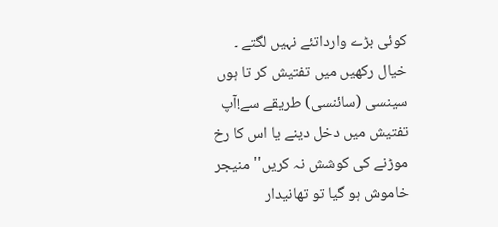کوئی بڑے وارداتئے نہیں لگتے ۔
خیال رکھیں میں تفتیش کر تا ہوں سینسی (سائنسی) طریقے سے!آپ تفتیش میں دخل دینے یا اس کا رخ موڑنے کی کوشش نہ کریں''منیجر خاموش ہو گیا تو تھانیدار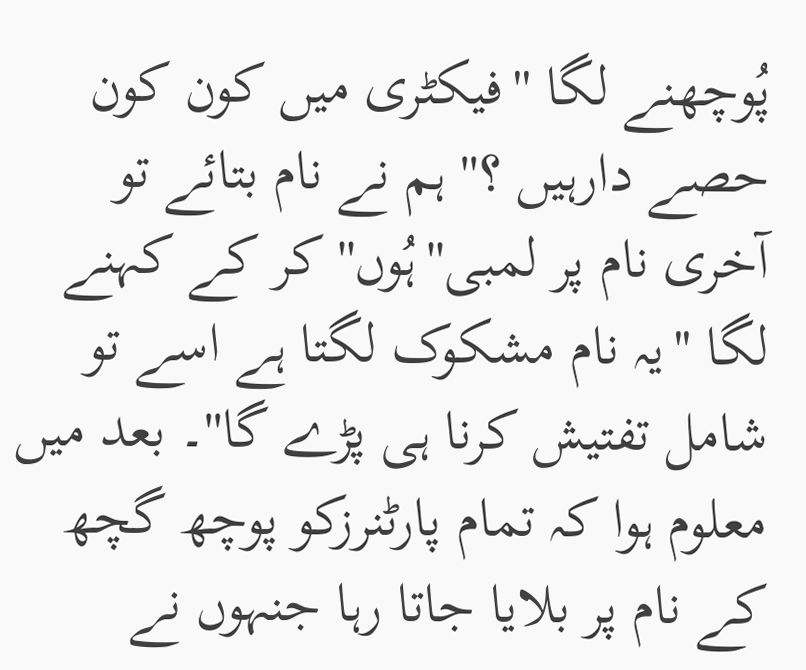پُوچھنے لگا ''فیکٹری میں کون کون حصے دارہیں ؟'' ہم نے نام بتائے تو آخری نام پر لمبی''ہُوں'' کر کے کہنے لگا ''یہ نام مشکوک لگتا ہے اسے تو شامل تفتیش کرنا ہی پڑے گا''۔ بعد میں معلوم ہوا کہ تمام پارٹنرزکو پوچھ گچھ کے نام پر بلایا جاتا رہا جنہوں نے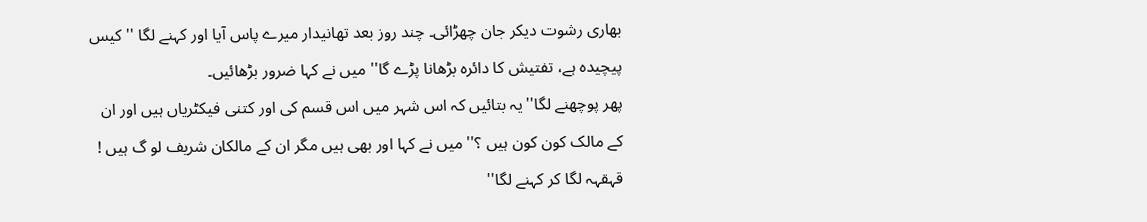بھاری رشوت دیکر جان چھڑائی۔ چند روز بعد تھانیدار میرے پاس آیا اور کہنے لگا ''کیس پیچیدہ ہے، تفتیش کا دائرہ بڑھانا پڑے گا'' میں نے کہا ضرور بڑھائیں۔
پھر پوچھنے لگا''یہ بتائیں کہ اس شہر میں اس قسم کی اور کتنی فیکٹریاں ہیں اور ان کے مالک کون کون ہیں ؟'' میں نے کہا اور بھی ہیں مگر ان کے مالکان شریف لو گ ہیں ! قہقہہ لگا کر کہنے لگا''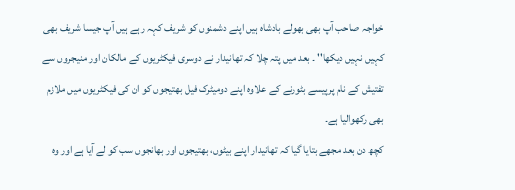خواجہ صاحب آپ بھی بھولے بادشاہ ہیں اپنے دشمنوں کو شریف کہہ رہے ہیں آپ جیسا شریف بھی کہیں نہیں دیکھا'' ۔ بعد میں پتہ چلا کہ تھانیدار نے دوسری فیکٹریوں کے مالکان اور منیجروں سے تفتیش کے نام پرپیسے بٹورنے کے علاوہ اپنے دومیٹرک فیل بھتیجوں کو ان کی فیکٹریوں میں ملازم بھی رکھوالیا ہے۔
کچھ دن بعد مجھے بتایا گیا کہ تھانیدار اپنے بیٹوں، بھتیجوں اور بھانجوں سب کو لے آیا ہے اور وہ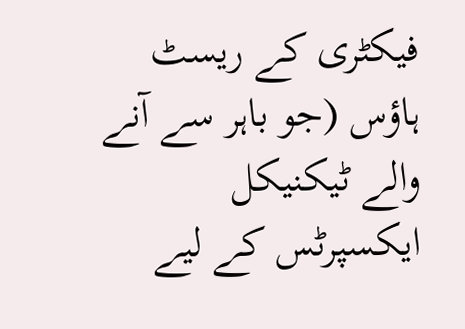فیکٹری کے ریسٹ ہاؤس (جو باہر سے آنے والے ٹیکنیکل ایکسپرٹس کے لیے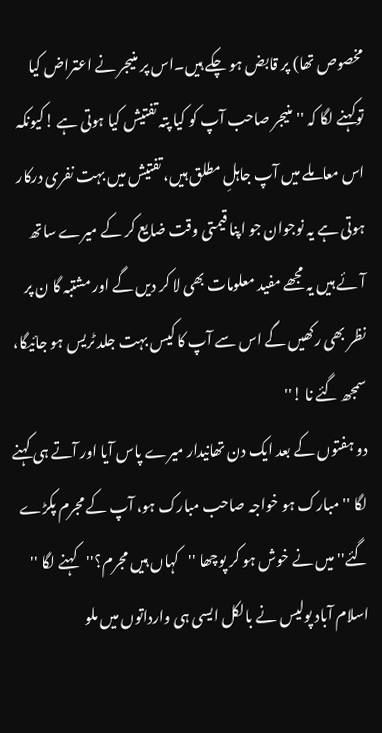مخصوص تھا) پر قابض ہو چکے ہیں۔اس پر منیجر نے اعتراض کیا توکہنے لگا کہ ''منیجر صاحب آپ کو کیا پتہ تفتیش کیا ہوتی ہے !کیونکہ اس معاملے میں آپ جاہلِ مطلق ہیں، تفتیش میں بہت نفری درکار ہوتی ہے یہ نوجوان جو اپنا قیمتی وقت ضایع کر کے میرے ساتھ آئے ہیں یہ مجھے مفید معلومات بھی لا کر دیں گے اور مشتبہ گا ن پر نظر بھی رکھیں گے اس سے آپ کا کیس بہت جلد ٹریس ہو جائیگا، سمجھ گئے نا !''
دو ہفتوں کے بعد ایک دن تھانیدار میرے پاس آیا اور آتے ہی کہنے لگا ''مبارک ہو خواجہ صاحب مبارک ہو، آپ کے مجرم پکڑے گئے''میں نے خوش ہو کر پوچھا ''کہاں ہیں مجرم؟''کہنے لگا '' اسلام آباد پولیس نے بالکل ایسی ہی وارداتوں میں ملو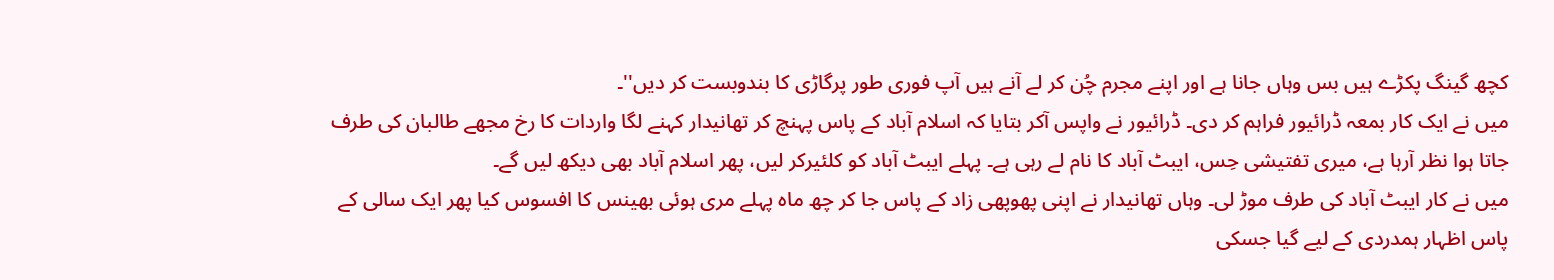کچھ گینگ پکڑے ہیں بس وہاں جانا ہے اور اپنے مجرم چُن کر لے آنے ہیں آپ فوری طور پرگاڑی کا بندوبست کر دیں''۔
میں نے ایک کار بمعہ ڈرائیور فراہم کر دی۔ ڈرائیور نے واپس آکر بتایا کہ اسلام آباد کے پاس پہنچ کر تھانیدار کہنے لگا واردات کا رخ مجھے طالبان کی طرف جاتا ہوا نظر آرہا ہے، میری تفتیشی حِس، ایبٹ آباد کا نام لے رہی ہے۔ پہلے ایبٹ آباد کو کلئیرکر لیں، پھر اسلام آباد بھی دیکھ لیں گے۔
میں نے کار ایبٹ آباد کی طرف موڑ لی۔ وہاں تھانیدار نے اپنی پھوپھی زاد کے پاس جا کر چھ ماہ پہلے مری ہوئی بھینس کا افسوس کیا پھر ایک سالی کے پاس اظہار ہمدردی کے لیے گیا جسکی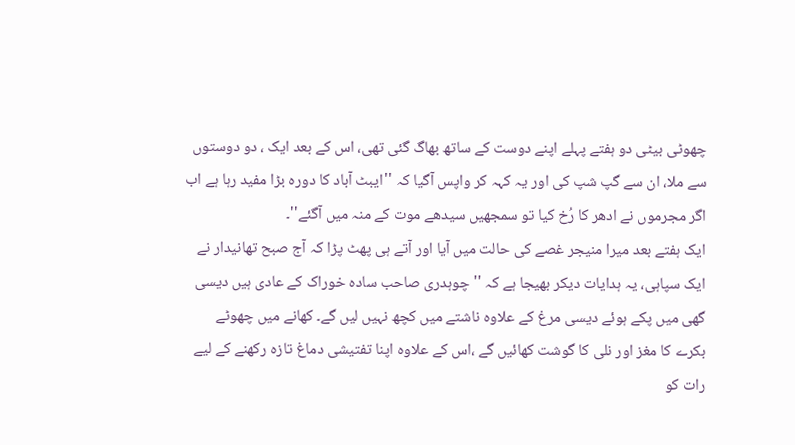چھوٹی بیٹی دو ہفتے پہلے اپنے دوست کے ساتھ بھاگ گئی تھی، اس کے بعد ایک ، دو دوستوں سے ملا، ان سے گپ شپ کی اور یہ کہہ کر واپس آگیا کہ ''ایبٹ آباد کا دورہ بڑا مفید رہا ہے اب اگر مجرموں نے ادھر کا رُخ کیا تو سمجھیں سیدھے موت کے منہ میں آگئے''۔
ایک ہفتے بعد میرا منیجر غصے کی حالت میں آیا اور آتے ہی پھٹ پڑا کہ آج صبح تھانیدار نے ایک سپاہی، یہ ہدایات دیکر بھیجا ہے کہ ''چوہدری صاحب سادہ خوراک کے عادی ہیں دیسی گھی میں پکے ہوئے دیسی مرغ کے علاوہ ناشتے میں کچھ نہیں لیں گے۔ کھانے میں چھوٹے بکرے کا مغز اور نلی کا گوشت کھائیں گے ،اس کے علاوہ اپنا تفتیشی دماغ تازہ رکھنے کے لیے رات کو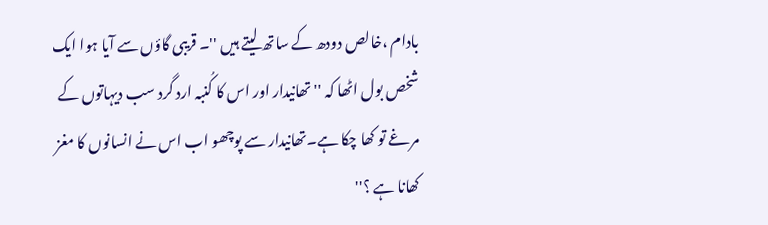بادام ،خالص دودھ کے ساتھ لیتے ہیں ''۔ قریبی گاؤں سے آیا ہوا ایک شخص بول اٹھا کہ ''تھانیدار اور اس کا کُنبہ ارد گرد سب دیہاتوں کے مرغے تو کھا چکا ہے۔تھانیدار سے پوچھو اب اس نے انسانوں کا مغز کھانا ہے ؟''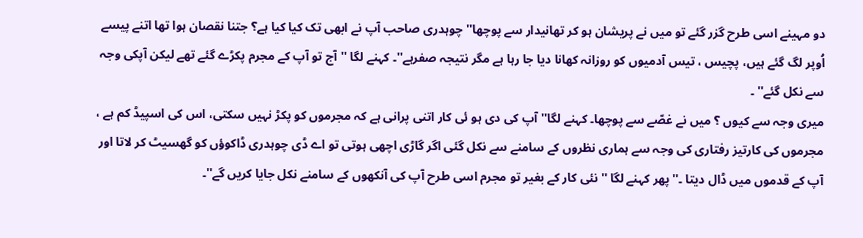دو مہینے اسی طرح گزر گئے تو میں نے پریشان ہو کر تھانیدار سے پوچھا''چوہدری صاحب آپ نے ابھی تک کیا کیا ہے؟ جتنا نقصان ہوا تھا اتنے پیسے اُوپر لگ گئے ہیں، پچیس ، تیس آدمیوں کو روزانہ کھانا دیا جا رہا ہے مگر نتیجہ صفرہے''۔ کہنے لگا ''آج تو آپ کے مجرم پکڑے گئے تھے لیکن آپکی وجہ سے نکل گئے'' ۔
میری وجہ سے کیوں ؟ میں نے غصّے سے پوچھا۔ کہنے لگا''آپ کی دی ہو ئی کار اتنی پرانی ہے کہ مجرموں کو پکڑ نہیں سکتی، اس کی اسپیڈ کم ہے ، مجرموں کی کارتیز رفتاری کی وجہ سے ہماری نظروں کے سامنے سے نکل گئی اگر گاڑی اچھی ہوتی تو اے ڈی چوہدری ڈاکوؤں کو گھسیٹ کر لاتا اور آپ کے قدموں میں ڈال دیتا ۔'' پھر کہنے لگا ''نئی کار کے بغیر تو مجرم اسی طرح آپ کی آنکھوں کے سامنے نکل جایا کریں گے''۔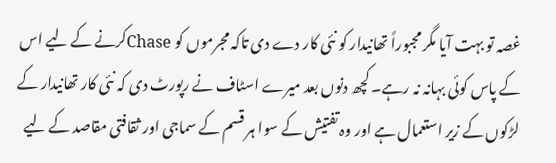غصہ تو بہت آیا مگر مجبوراً تھانیدار کو نئی کار دے دی تاکہ مجرموں کو Chaseکرنے کے لیے اس کے پاس کوئی بہانہ نہ رہے۔ کچھ دنوں بعد میرے اسٹاف نے رپورٹ دی کہ نئی کار تھانیدار کے لڑکوں کے زیر استعمال ہے اور وہ تفتیش کے سوا ہر قسم کے سماجی اور ثقافتی مقاصد کے لیے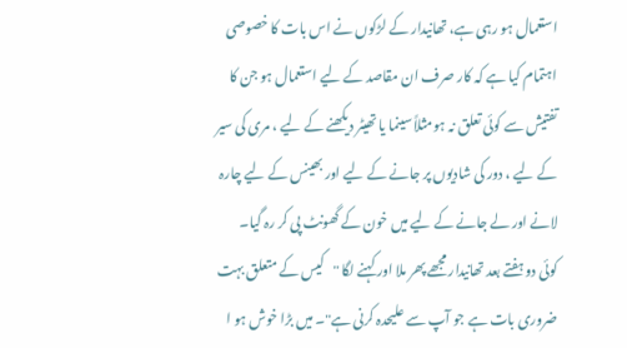استعمال ہو رہی ہے، تھانیدار کے لڑکوں نے اس بات کا خصوصی اہتمام کیا ہے کہ کار صرف ان مقاصد کے لیے استعمال ہو جن کا تفتیش سے کوئی تعلق نہ ہومثلاً سینما یا تھیٹر دیکھنے کے لیے ، مری کی سیر کے لیے ، دور کی شادیوں پر جانے کے لیے اور بھینس کے لیے چارہ لانے اور لے جانے کے لیے میں خون کے گھونٹ پی کر رہ گیا۔
کوئی دو ہفتے بعد تھانیدار مجھے پھر ملا اور کہنے لگا ''کیس کے متعلق بہت ضروری بات ہے جو آپ سے علیحدہ کرنی ہے''۔ میں بڑا خوش ہو ا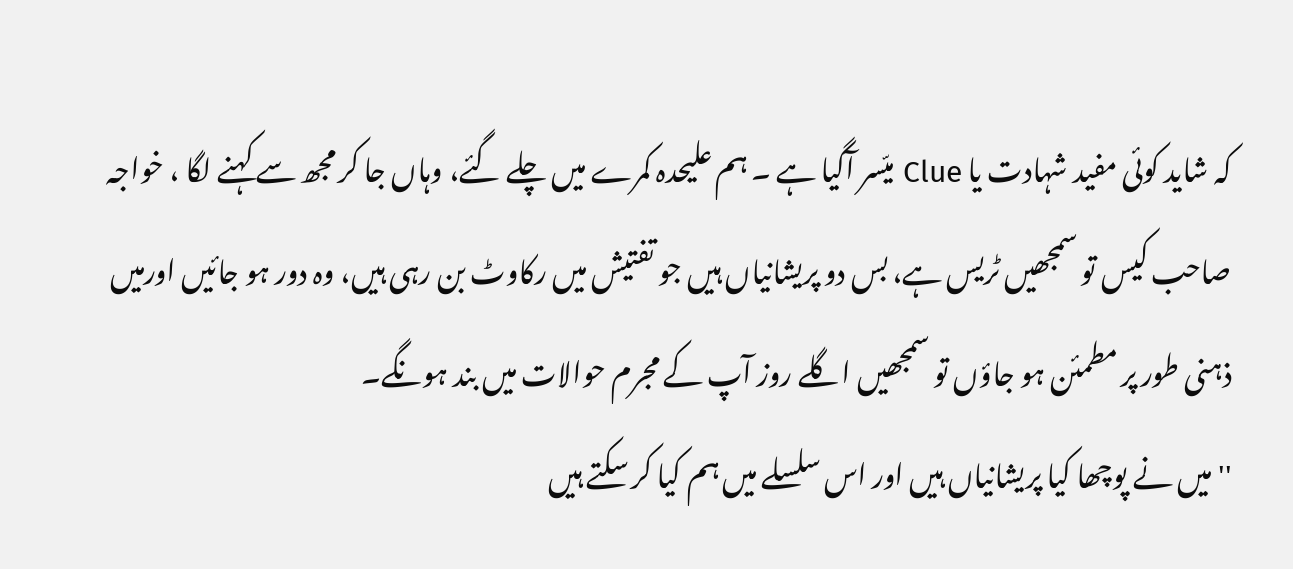کہ شاید کوئی مفید شہادت یا Clue میّسر آگیا ہے ۔ ہم علیحدہ کمرے میں چلے گئے، وہاں جا کر مجھ سے کہنے لگا ، خواجہ صاحب کیس تو سمجھیں ٹریس ہے، بس دو پریشانیاں ہیں جو تفتیش میں رکاوٹ بن رہی ہیں، وہ دور ہو جائیں اورمیں ذہنی طور پر مطمئن ہو جاؤں تو سمجھیں اگلے روز آپ کے مجرم حوالات میں بند ہونگے۔
'' میں نے پوچھا کیا پریشانیاں ہیں اور اس سلسلے میں ہم کیا کر سکتے ہیں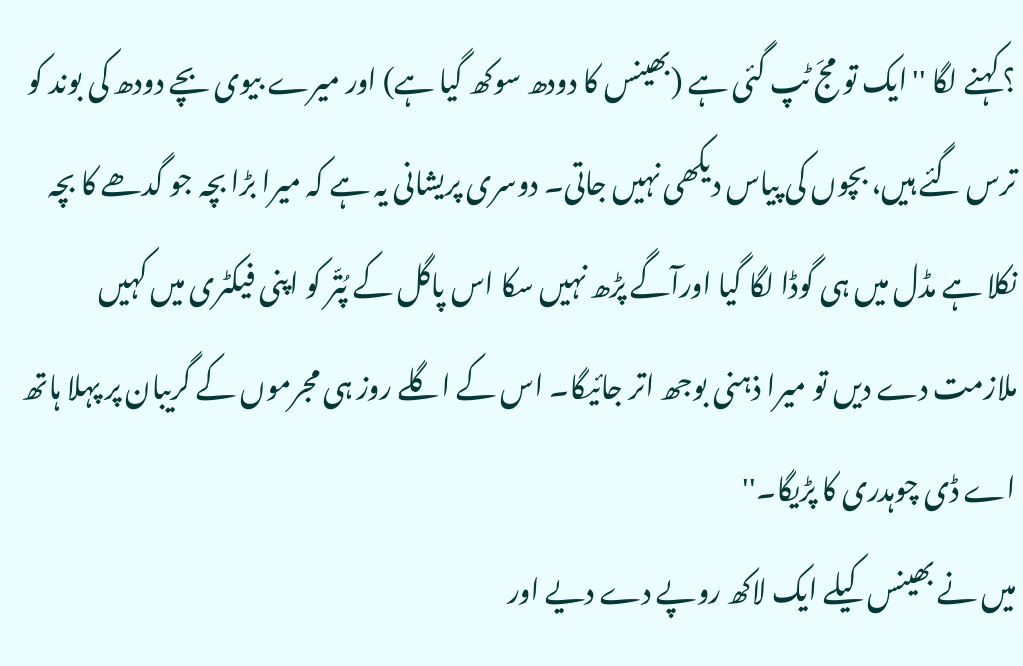؟ کہنے لگا ''ایک تو مجَ ٹپ گئی ہے (بھینس کا دودھ سوکھ گیا ہے) اور میرے بیوی بچے دودھ کی بوند کو ترس گئے ہیں، بچوں کی پیاس دیکھی نہیں جاتی۔ دوسری پریشانی یہ ہے کہ میرا بڑا بچہ جو گدھے کا بچہ نکلا ہے مڈل میں ہی گوڈا لگا گیا اورآگے پڑھ نہیں سکا اس پاگل کے پُتّر کو اپنی فیکٹری میں کہیں ملازمت دے دیں تو میرا ذہنی بوجھ اتر جائیگا۔ اس کے اگلے روز ہی مجرموں کے گریبان پر پہلا ہاتھ اے ڈی چوہدری کا پڑیگا۔''
میں نے بھینس کیلے ایک لاکھ روپے دے دیے اور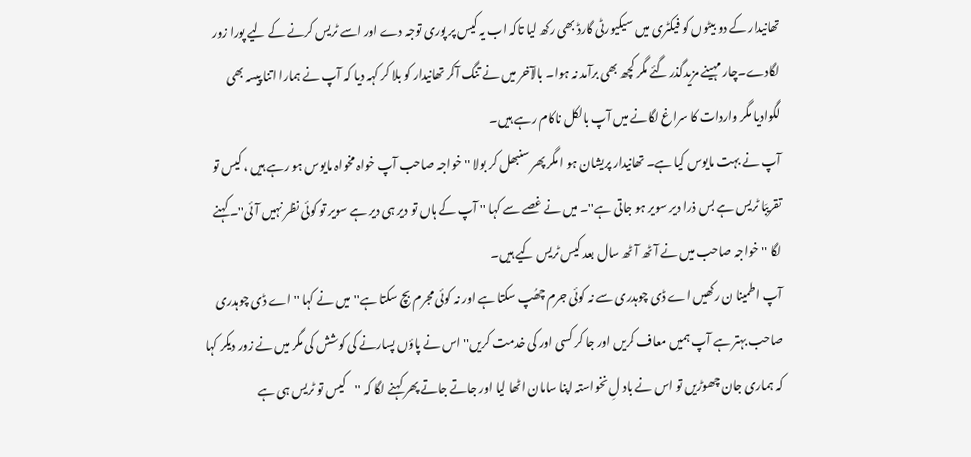تھانیدار کے دو بیٹوں کو فیکٹری میں سیکیورٹی گارڈ بھی رکھ لیا تاکہ اب یہ کیس پر پوری توجہ دے اور اسے ٹریس کرنے کے لیے پورا زور لگادے۔چار مہینے مزیدگذر گئے مگر کچھ بھی برآمد نہ ہوا۔ بالآخر میں نے تنگ آکر تھانیدار کو بلا کر کہہ دیا کہ آپ نے ہمارا اتنا پیسہ بھی لگوادیا مگر واردات کا سراغ لگانے میں آپ بالکل ناکام رہے ہیں۔
آپ نے بہت مایوس کیا ہے۔ تھانیدار پریشان ہو ا مگر پھر سنبھل کر بولا ''خواجہ صاحب آپ خواہ مخواہ مایوس ہو رہے ہیں ، کیس تو تقریبَا ٹریس ہے بس ذرا دیر سویر ہو جاتی ہے''۔ میں نے غصے سے کہا '' آپ کے ہاں تو دیر ہی دیر ہے سویر تو کوئی نظر نہیں آئی''۔ کہنے لگا ''خواجہ صاحب میں نے آٹھ آٹھ سال بعد کیس ٹریس کیے ہیں۔
آپ اطمینا ن رکھیں اے ڈی چوہدری سے نہ کوئی جرم چھُپ سکتا ہے اور نہ کوئی مجرم بچ سکتا ہے''میں نے کہا ''اے ڈی چوہدری صاحب بہتر ہے آپ ہمیں معاف کریں اور جا کر کسی اور کی خدمت کریں''اس نے پاؤں پسارنے کی کوشش کی مگر میں نے زور دیکر کہا کہ ہماری جان چھوڑیں تو اس نے باد لِ نخواستہ اپنا سامان اٹھا لیا اور جاتے جاتے پھر کہنے لگا کہ ''کیس تو ٹریس ہی ہے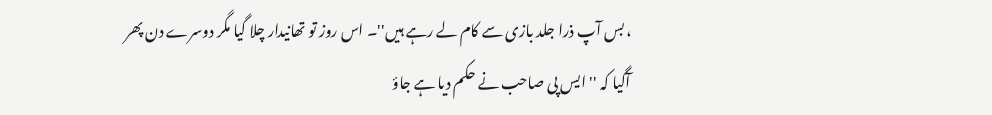، بس آپ ذرا جلد بازی سے کام لے رہے ہیں''۔ اس روز تو تھانیدار چلا گیا مگر دوسرے دن پھر آگیا کہ ''ایس پی صاحب نے حکم دیا ہے جاؤ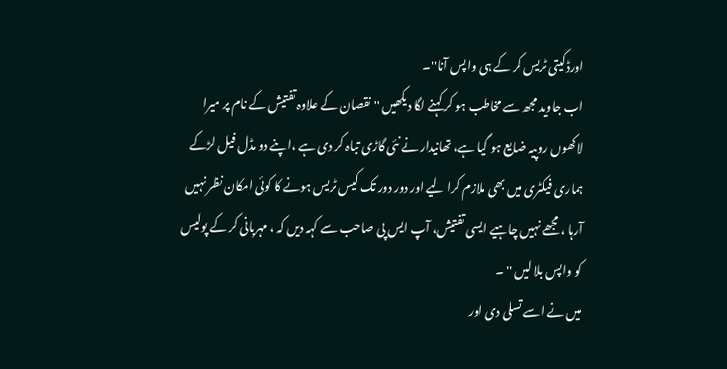اورڈکیتی ٹریس کر کے ہی واپس آنا''۔
اب جاوید مجھ سے مخاطب ہو کر کہنے لگا دیکھیں '' نقصان کے علاوہ تفتیش کے نام پر میرا لاکھوں روپیہ ضایع ہو گیا ہے، تھانیدار نے نئی گاڑی تباہ کر دی ہے ،اپنے دو مڈل فیل لڑکے ہماری فیکٹری میں بھی ملازم کرا لیے اور دور دور تک کیس ٹریس ہونے کا کوئی امکان نظر نہیں آرہا ، مجھے نہیں چاہیے ایسی تفتیش، آپ ایس پی صاحب سے کہہ دیں کہ ، مہربانی کر کے پولیس کو واپس بلا لیں '' ۔
میں نے اسے تسلی دی اور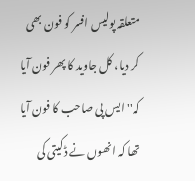متعلقہ پولیس افسر کو فون بھی کر دیا، کل جاوید کا پھر فون آیا کہ''ایس پی صاحب کا فون آیا تھا کہ انھوں نے ڈکیتی کی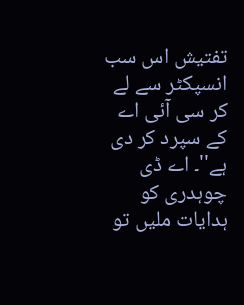تفتیش اس سب انسپکٹر سے لے کر سی آئی اے کے سپرد کر دی ہے''۔ اے ڈی چوہدری کو ہدایات ملیں تو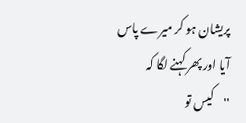پریشان ہو کر میرے پاس آیا اور پھر کہنے لگا کہ ''کیس تو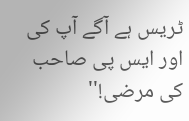ٹریس ہے آگے آپ کی اور ایس پی صاحب کی مرضی!''